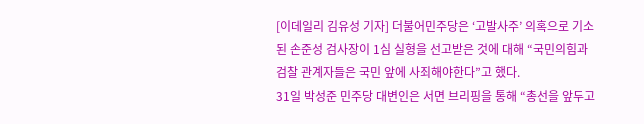[이데일리 김유성 기자] 더불어민주당은 ‘고발사주’ 의혹으로 기소된 손준성 검사장이 1심 실형을 선고받은 것에 대해 “국민의힘과 검찰 관계자들은 국민 앞에 사죄해야한다”고 했다.
31일 박성준 민주당 대변인은 서면 브리핑을 통해 “총선을 앞두고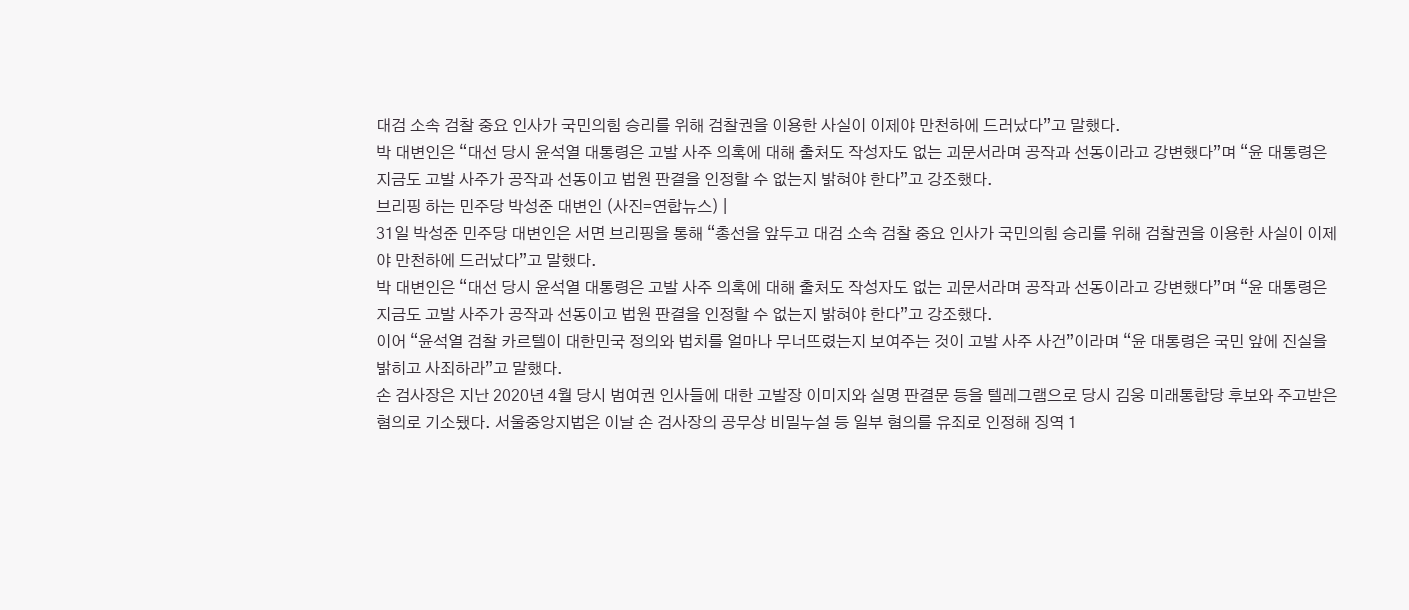대검 소속 검찰 중요 인사가 국민의힘 승리를 위해 검찰권을 이용한 사실이 이제야 만천하에 드러났다”고 말했다.
박 대변인은 “대선 당시 윤석열 대통령은 고발 사주 의혹에 대해 출처도 작성자도 없는 괴문서라며 공작과 선동이라고 강변했다”며 “윤 대통령은 지금도 고발 사주가 공작과 선동이고 법원 판결을 인정할 수 없는지 밝혀야 한다”고 강조했다.
브리핑 하는 민주당 박성준 대변인 (사진=연합뉴스) |
31일 박성준 민주당 대변인은 서면 브리핑을 통해 “총선을 앞두고 대검 소속 검찰 중요 인사가 국민의힘 승리를 위해 검찰권을 이용한 사실이 이제야 만천하에 드러났다”고 말했다.
박 대변인은 “대선 당시 윤석열 대통령은 고발 사주 의혹에 대해 출처도 작성자도 없는 괴문서라며 공작과 선동이라고 강변했다”며 “윤 대통령은 지금도 고발 사주가 공작과 선동이고 법원 판결을 인정할 수 없는지 밝혀야 한다”고 강조했다.
이어 “윤석열 검찰 카르텔이 대한민국 정의와 법치를 얼마나 무너뜨렸는지 보여주는 것이 고발 사주 사건”이라며 “윤 대통령은 국민 앞에 진실을 밝히고 사죄하라”고 말했다.
손 검사장은 지난 2020년 4월 당시 범여권 인사들에 대한 고발장 이미지와 실명 판결문 등을 텔레그램으로 당시 김웅 미래통합당 후보와 주고받은 혐의로 기소됐다. 서울중앙지법은 이날 손 검사장의 공무상 비밀누설 등 일부 혐의를 유죄로 인정해 징역 1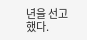년을 선고했다.